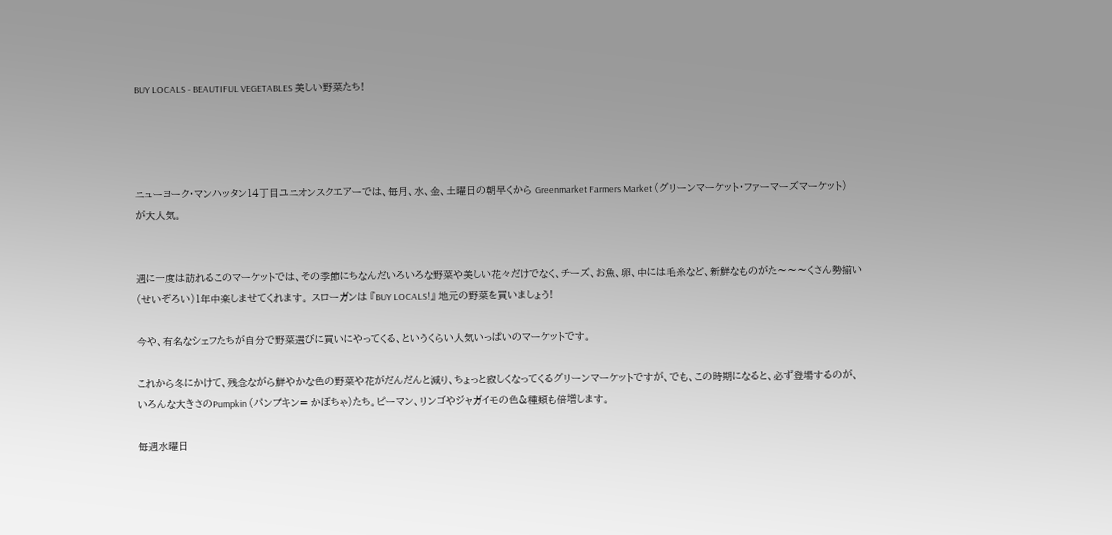BUY LOCALS - BEAUTIFUL VEGETABLES 美しい野菜たち!




ニューヨーク・マンハッタン14丁目ユニオンスクエアーでは、毎月、水、金、土曜日の朝早くから Greenmarket Farmers Market (グリーンマーケット・ファーマーズマーケット) が大人気。


週に一度は訪れるこのマーケットでは、その季節にちなんだいろいろな野菜や美しい花々だけでなく、チーズ、お魚、卵、中には毛糸など、新鮮なものがた〜〜〜くさん勢揃い(せいぞろい)1年中楽しませてくれます。 スローガンは 『BUY LOCALS!』 地元の野菜を買いましょう!

今や、有名なシェフたちが自分で野菜選びに買いにやってくる、というくらい人気いっぱいのマーケットです。

これから冬にかけて、残念ながら鮮やかな色の野菜や花がだんだんと減り、ちょっと寂しくなってくるグリーンマーケットですが、でも、この時期になると、必ず登場するのが、いろんな大きさのPumpkin (パンプキン= かぼちゃ)たち。ピーマン、リンゴやジャガイモの色&種類も倍増します。

毎週水曜日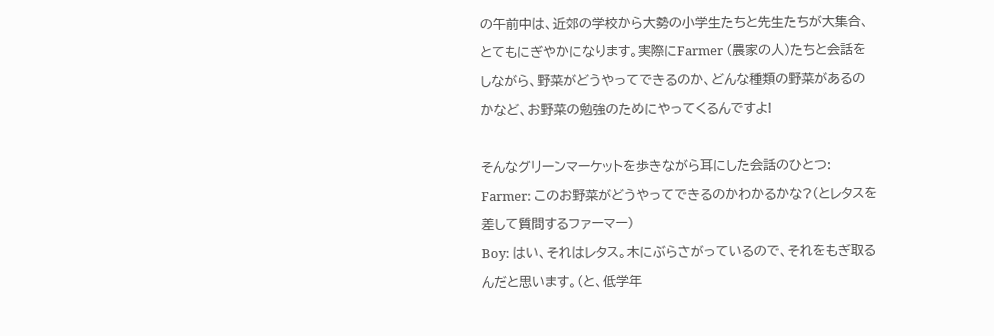の午前中は、近郊の学校から大勢の小学生たちと先生たちが大集合、とてもにぎやかになります。実際にFarmer (農家の人)たちと会話をしながら、野菜がどうやってできるのか、どんな種類の野菜があるのかなど、お野菜の勉強のためにやってくるんですよ!

そんなグリーンマーケットを歩きながら耳にした会話のひとつ:
Farmer: このお野菜がどうやってできるのかわかるかな?(とレタスを差して質問するファーマー)
Boy: はい、それはレタス。木にぶらさがっているので、それをもぎ取るんだと思います。(と、低学年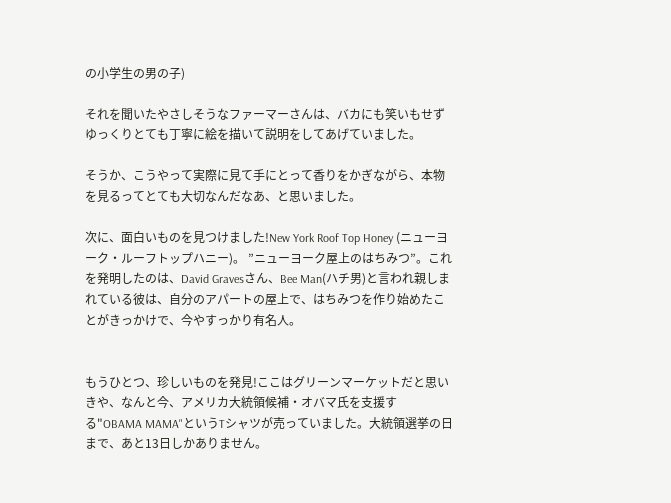の小学生の男の子)

それを聞いたやさしそうなファーマーさんは、バカにも笑いもせずゆっくりとても丁寧に絵を描いて説明をしてあげていました。

そうか、こうやって実際に見て手にとって香りをかぎながら、本物を見るってとても大切なんだなあ、と思いました。

次に、面白いものを見つけました!New York Roof Top Honey (ニューヨーク・ルーフトップハニー)。 ”ニューヨーク屋上のはちみつ”。これを発明したのは、David Gravesさん、Bee Man(ハチ男)と言われ親しまれている彼は、自分のアパートの屋上で、はちみつを作り始めたことがきっかけで、今やすっかり有名人。


もうひとつ、珍しいものを発見!ここはグリーンマーケットだと思いきや、なんと今、アメリカ大統領候補・オバマ氏を支援する"OBAMA MAMA"というTシャツが売っていました。大統領選挙の日まで、あと13日しかありません。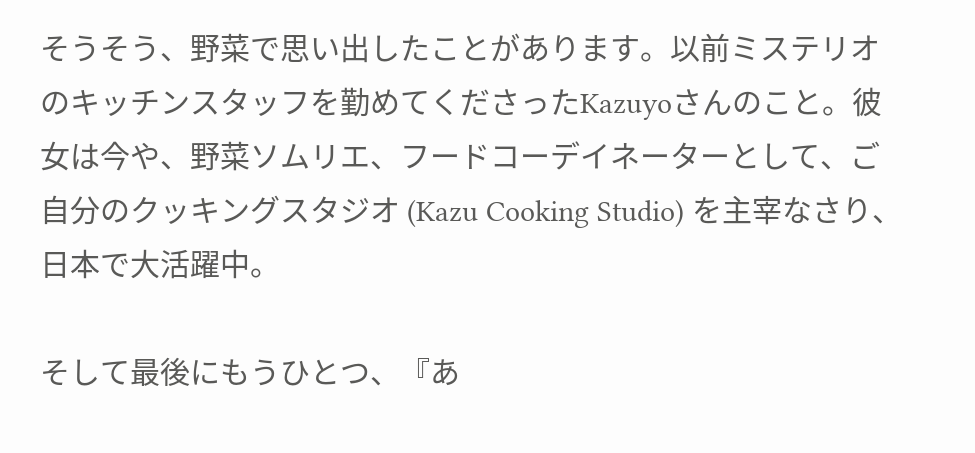そうそう、野菜で思い出したことがあります。以前ミステリオのキッチンスタッフを勤めてくださったKazuyoさんのこと。彼女は今や、野菜ソムリエ、フードコーデイネーターとして、ご自分のクッキングスタジオ (Kazu Cooking Studio) を主宰なさり、日本で大活躍中。

そして最後にもうひとつ、『あ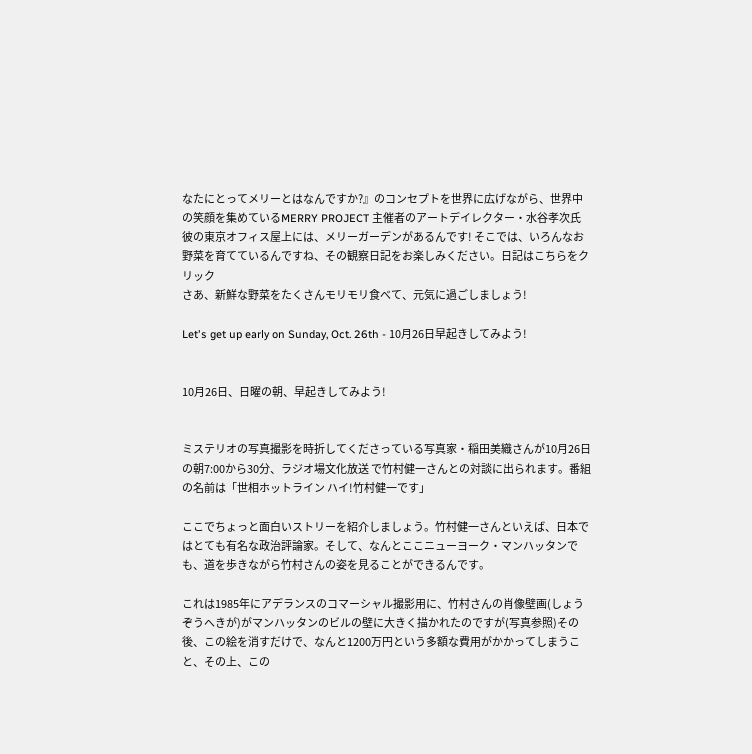なたにとってメリーとはなんですか?』のコンセプトを世界に広げながら、世界中の笑顔を集めているMERRY PROJECT 主催者のアートデイレクター・水谷孝次氏 彼の東京オフィス屋上には、メリーガーデンがあるんです! そこでは、いろんなお野菜を育てているんですね、その観察日記をお楽しみください。日記はこちらをクリック
さあ、新鮮な野菜をたくさんモリモリ食べて、元気に過ごしましょう!

Let's get up early on Sunday, Oct. 26th - 10月26日早起きしてみよう!


10月26日、日曜の朝、早起きしてみよう!


ミステリオの写真撮影を時折してくださっている写真家・稲田美織さんが10月26日の朝7:00から30分、ラジオ場文化放送 で竹村健一さんとの対談に出られます。番組の名前は「世相ホットライン ハイ!竹村健一です」

ここでちょっと面白いストリーを紹介しましょう。竹村健一さんといえば、日本ではとても有名な政治評論家。そして、なんとここニューヨーク・マンハッタンでも、道を歩きながら竹村さんの姿を見ることができるんです。

これは1985年にアデランスのコマーシャル撮影用に、竹村さんの肖像壁画(しょうぞうへきが)がマンハッタンのビルの壁に大きく描かれたのですが(写真参照)その後、この絵を消すだけで、なんと1200万円という多額な費用がかかってしまうこと、その上、この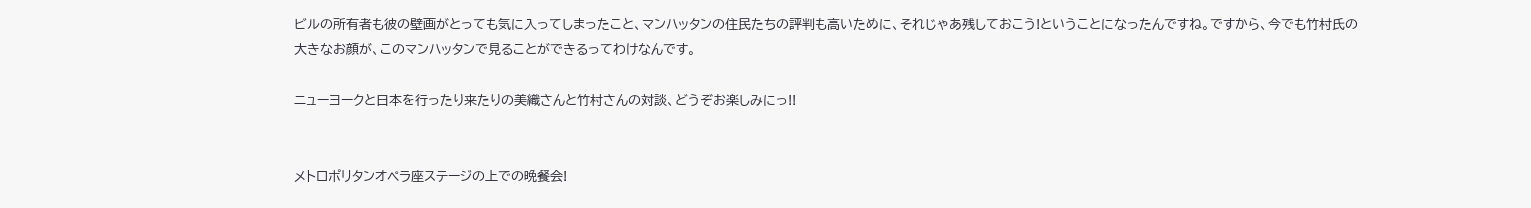ビルの所有者も彼の壁画がとっても気に入ってしまったこと、マンハッタンの住民たちの評判も高いために、それじゃあ残しておこう!ということになったんですね。ですから、今でも竹村氏の大きなお顔が、このマンハッタンで見ることができるってわけなんです。

ニューヨークと日本を行ったり来たりの美織さんと竹村さんの対談、どうぞお楽しみにっ!!


メトロポリタンオペラ座ステージの上での晩餐会!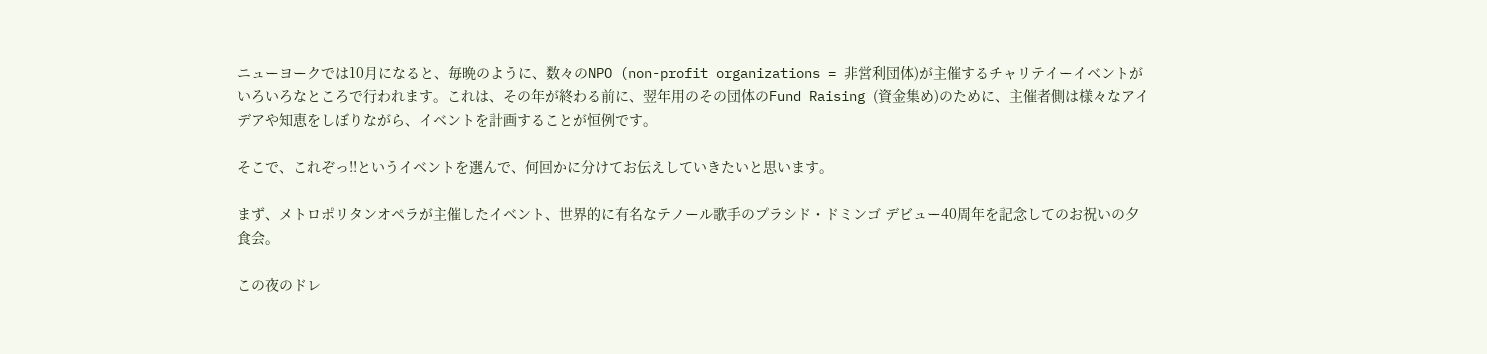ニューヨークでは10月になると、毎晩のように、数々のNPO (non-profit organizations = 非営利団体)が主催するチャリテイーイベントがいろいろなところで行われます。これは、その年が終わる前に、翌年用のその団体のFund Raising (資金集め)のために、主催者側は様々なアイデアや知恵をしぼりながら、イベントを計画することが恒例です。

そこで、これぞっ!!というイベントを選んで、何回かに分けてお伝えしていきたいと思います。

まず、メトロポリタンオペラが主催したイベント、世界的に有名なテノール歌手のプラシド・ドミンゴ デビュー40周年を記念してのお祝いの夕食会。

この夜のドレ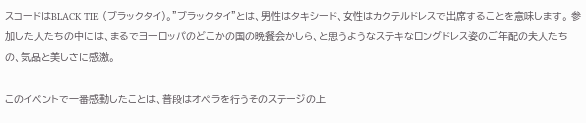スコードはBLACK TIE (ブラックタイ)。”ブラックタイ”とは、男性はタキシード、女性はカクテルドレスで出席することを意味します。 参加した人たちの中には、まるでヨーロッパのどこかの国の晩餐会かしら、と思うようなステキなロングドレス姿のご年配の夫人たちの、気品と美しさに感激。

このイベントで一番感動したことは、普段はオペラを行うそのステージの上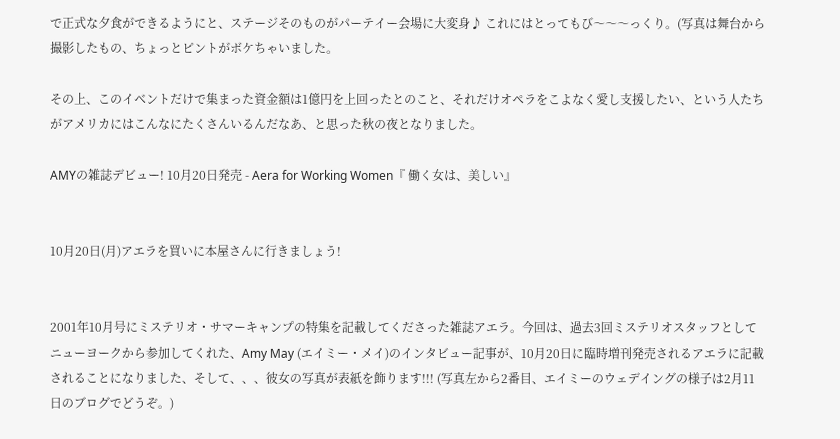で正式な夕食ができるようにと、ステージそのものがパーテイー会場に大変身♪ これにはとってもび〜〜〜っくり。(写真は舞台から撮影したもの、ちょっとピントがボケちゃいました。

その上、このイベントだけで集まった資金額は1億円を上回ったとのこと、それだけオペラをこよなく愛し支援したい、という人たちがアメリカにはこんなにたくさんいるんだなあ、と思った秋の夜となりました。

AMYの雑誌デビュー! 10月20日発売 - Aera for Working Women『 働く女は、美しい』


10月20日(月)アエラを買いに本屋さんに行きましょう!


2001年10月号にミステリオ・サマーキャンプの特集を記載してくださった雑誌アエラ。今回は、過去3回ミステリオスタッフとしてニューヨークから参加してくれた、Amy May (エイミー・メイ)のインタビュー記事が、10月20日に臨時増刊発売されるアエラに記載されることになりました、そして、、、彼女の写真が表紙を飾ります!!! (写真左から2番目、エイミーのウェデイングの様子は2月11日のブログでどうぞ。)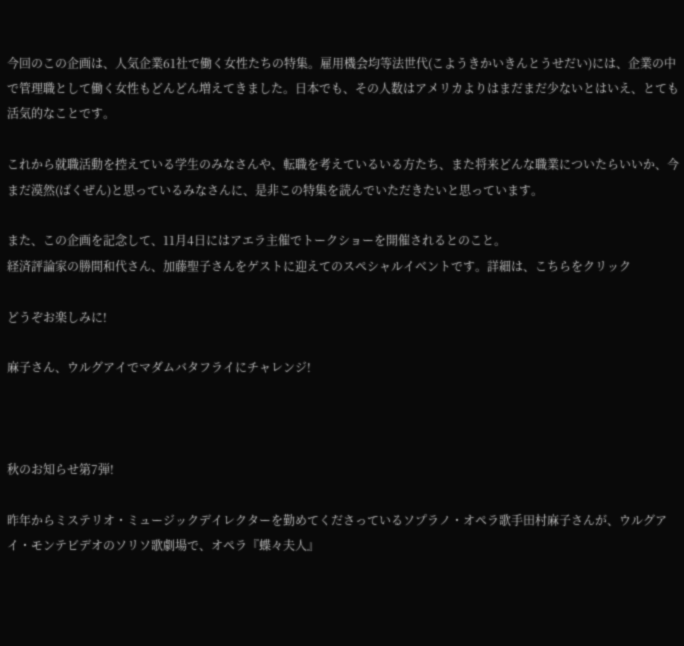今回のこの企画は、人気企業61社で働く女性たちの特集。雇用機会均等法世代(こようきかいきんとうせだい)には、企業の中で管理職として働く女性もどんどん増えてきました。日本でも、その人数はアメリカよりはまだまだ少ないとはいえ、とても活気的なことです。

これから就職活動を控えている学生のみなさんや、転職を考えているいる方たち、また将来どんな職業についたらいいか、今まだ漠然(ばくぜん)と思っているみなさんに、是非この特集を読んでいただきたいと思っています。

また、この企画を記念して、11月4日にはアエラ主催でトークショーを開催されるとのこと。
経済評論家の勝間和代さん、加藤聖子さんをゲストに迎えてのスペシャルイベントです。詳細は、こちらをクリック

どうぞお楽しみに!

麻子さん、ウルグアイでマダムバタフライにチャレンジ!



秋のお知らせ第7弾!

昨年からミステリオ・ミュージックデイレクターを勤めてくださっているソプラノ・オペラ歌手田村麻子さんが、ウルグアイ・モンテビデオのソリソ歌劇場で、オペラ『蝶々夫人』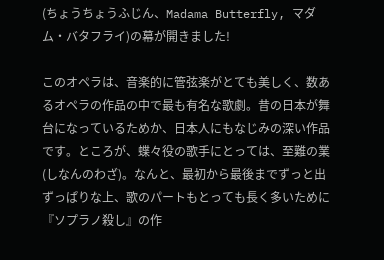(ちょうちょうふじん、Madama Butterfly, マダム・バタフライ)の幕が開きました!

このオペラは、音楽的に管弦楽がとても美しく、数あるオペラの作品の中で最も有名な歌劇。昔の日本が舞台になっているためか、日本人にもなじみの深い作品です。ところが、蝶々役の歌手にとっては、至難の業(しなんのわざ)。なんと、最初から最後までずっと出ずっぱりな上、歌のパートもとっても長く多いために『ソプラノ殺し』の作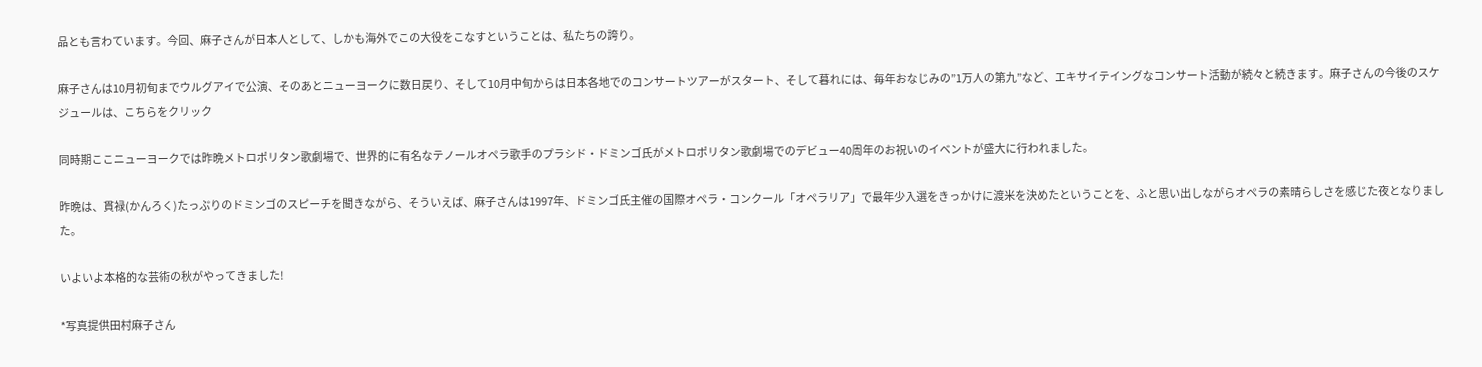品とも言わています。今回、麻子さんが日本人として、しかも海外でこの大役をこなすということは、私たちの誇り。

麻子さんは10月初旬までウルグアイで公演、そのあとニューヨークに数日戻り、そして10月中旬からは日本各地でのコンサートツアーがスタート、そして暮れには、毎年おなじみの”1万人の第九”など、エキサイテイングなコンサート活動が続々と続きます。麻子さんの今後のスケジュールは、こちらをクリック

同時期ここニューヨークでは昨晩メトロポリタン歌劇場で、世界的に有名なテノールオペラ歌手のプラシド・ドミンゴ氏がメトロポリタン歌劇場でのデビュー40周年のお祝いのイベントが盛大に行われました。

昨晩は、貫禄(かんろく)たっぷりのドミンゴのスピーチを聞きながら、そういえば、麻子さんは1997年、ドミンゴ氏主催の国際オペラ・コンクール「オペラリア」で最年少入選をきっかけに渡米を決めたということを、ふと思い出しながらオペラの素晴らしさを感じた夜となりました。

いよいよ本格的な芸術の秋がやってきました!

*写真提供田村麻子さん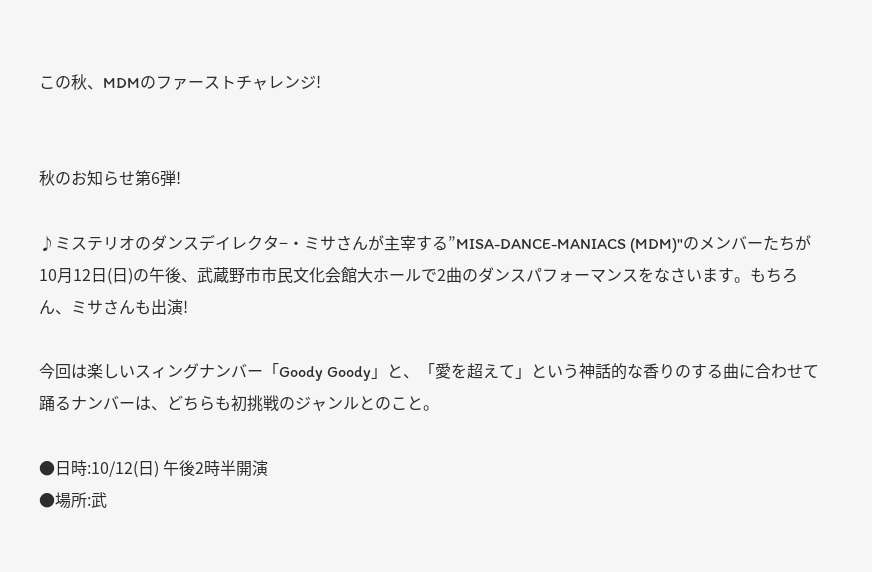この秋、MDMのファーストチャレンジ!


秋のお知らせ第6弾!

♪ミステリオのダンスデイレクタ−・ミサさんが主宰する”MISA-DANCE-MANIACS (MDM)"のメンバーたちが10月12日(日)の午後、武蔵野市市民文化会館大ホールで2曲のダンスパフォーマンスをなさいます。もちろん、ミサさんも出演!

今回は楽しいスィングナンバー「Goody Goody」と、「愛を超えて」という神話的な香りのする曲に合わせて踊るナンバーは、どちらも初挑戦のジャンルとのこと。

●日時:10/12(日) 午後2時半開演
●場所:武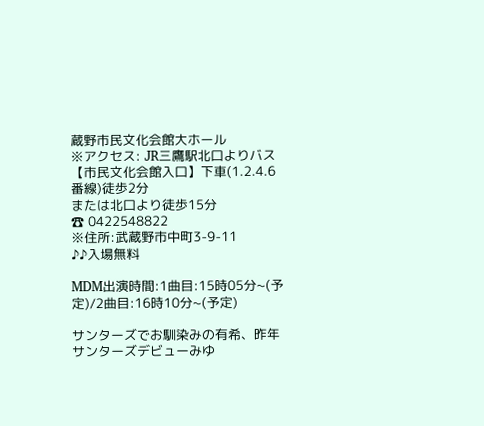蔵野市民文化会館大ホール
※アクセス: JR三鷹駅北口よりバス【市民文化会館入口】下車(1.2.4.6番線)徒歩2分
または北口より徒歩15分
☎ 0422548822
※住所:武蔵野市中町3-9-11
♪♪入場無料

MDM出演時間:1曲目:15時05分~(予定)/2曲目:16時10分~(予定)

サンターズでお馴染みの有希、昨年サンターズデビューみゆ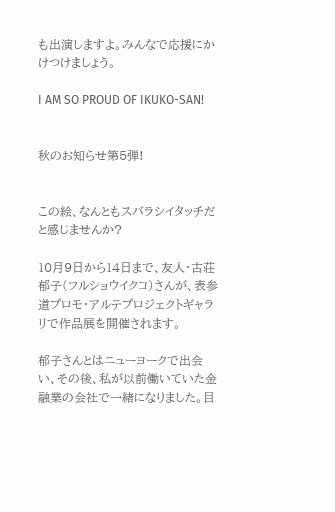も出演しますよ。みんなで応援にかけつけましょう。

I AM SO PROUD OF IKUKO-SAN!


秋のお知らせ第5弾!


この絵、なんともスバラシイタッチだと感じませんか?

10月9日から14日まで、友人・古荘郁子(フルショウイクコ)さんが、表参道プロモ・アルテプロジェクトギャラリで作品展を開催されます。

郁子さんとはニューヨークで出会い、その後、私が以前働いていた金融業の会社で一緒になりました。目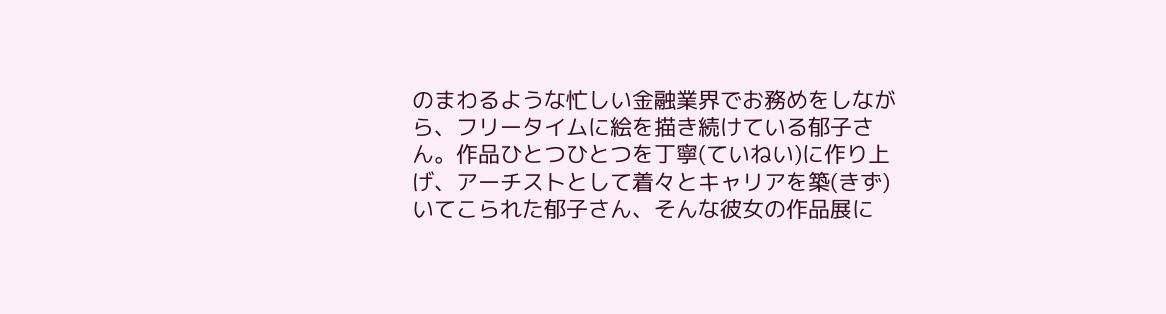のまわるような忙しい金融業界でお務めをしながら、フリータイムに絵を描き続けている郁子さん。作品ひとつひとつを丁寧(ていねい)に作り上げ、アーチストとして着々とキャリアを築(きず)いてこられた郁子さん、そんな彼女の作品展に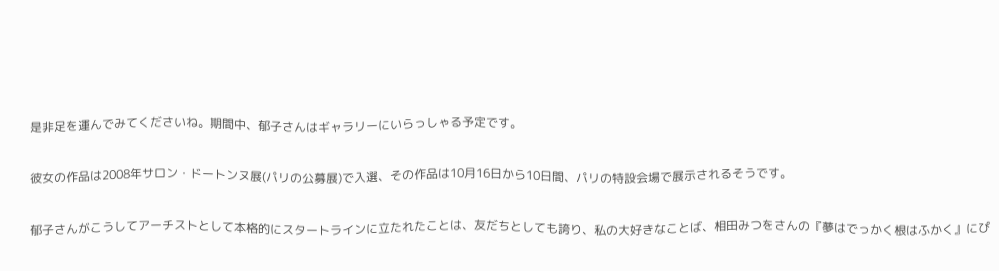是非足を運んでみてくださいね。期間中、郁子さんはギャラリーにいらっしゃる予定です。

彼女の作品は2008年サロン・ドートンヌ展(パリの公募展)で入選、その作品は10月16日から10日間、パリの特設会場で展示されるそうです。

郁子さんがこうしてアーチストとして本格的にスタートラインに立たれたことは、友だちとしても誇り、私の大好きなことば、相田みつをさんの『夢はでっかく根はふかく』にぴ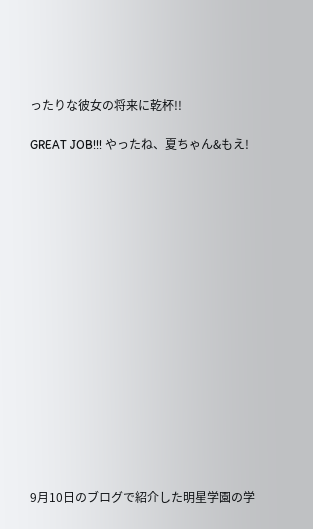ったりな彼女の将来に乾杯!!

GREAT JOB!!! やったね、夏ちゃん&もえ!

















9月10日のブログで紹介した明星学園の学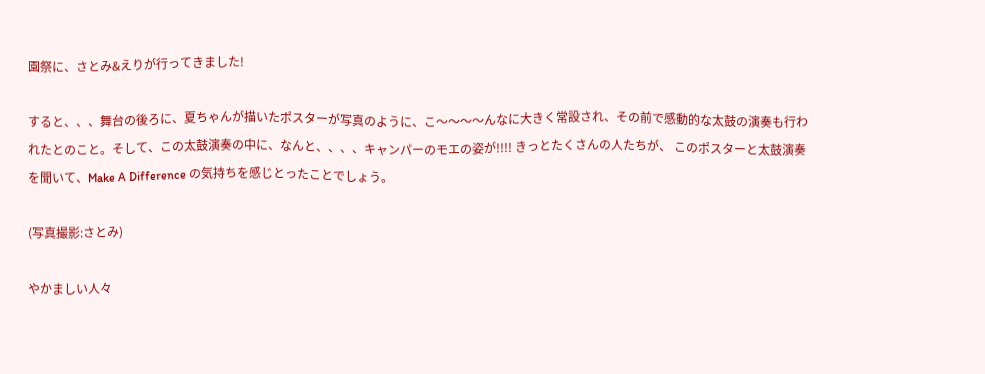園祭に、さとみ&えりが行ってきました!

すると、、、舞台の後ろに、夏ちゃんが描いたポスターが写真のように、こ〜〜〜〜んなに大きく常設され、その前で感動的な太鼓の演奏も行われたとのこと。そして、この太鼓演奏の中に、なんと、、、、キャンパーのモエの姿が!!!! きっとたくさんの人たちが、 このポスターと太鼓演奏を聞いて、Make A Difference の気持ちを感じとったことでしょう。

(写真撮影:さとみ)

やかましい人々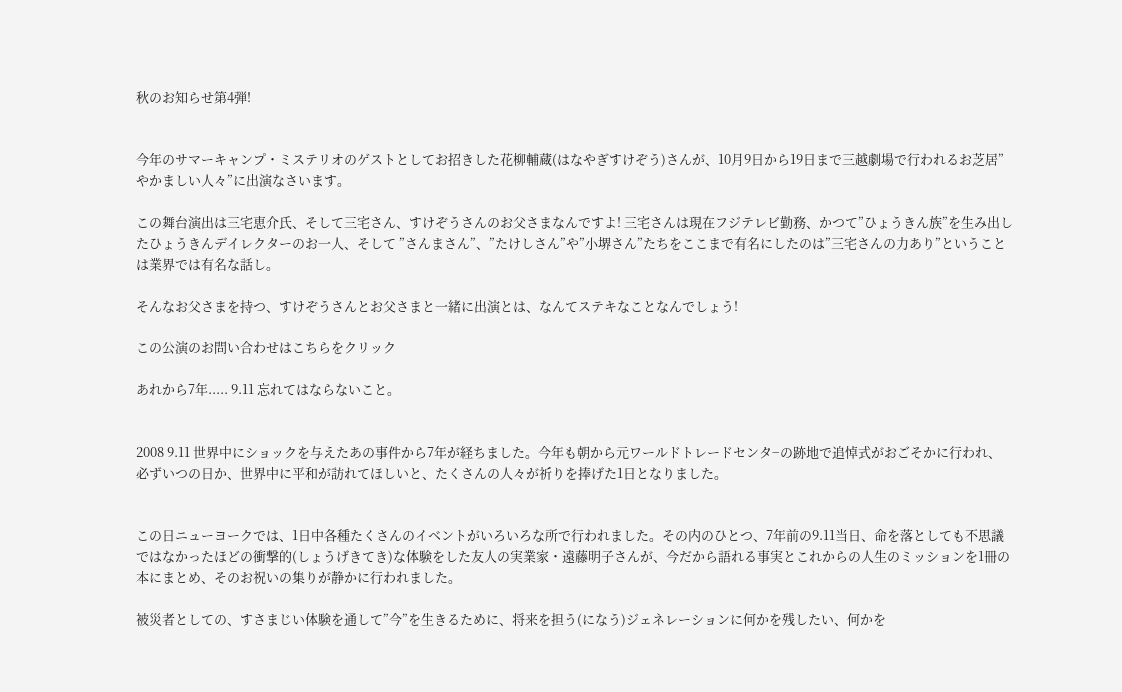秋のお知らせ第4弾!


今年のサマーキャンプ・ミステリオのゲストとしてお招きした花柳輔蔵(はなやぎすけぞう)さんが、10月9日から19日まで三越劇場で行われるお芝居”やかましい人々”に出演なさいます。

この舞台演出は三宅恵介氏、そして三宅さん、すけぞうさんのお父さまなんですよ! 三宅さんは現在フジテレビ勤務、かつて”ひょうきん族”を生み出したひょうきんデイレクターのお一人、そして ”さんまさん”、”たけしさん”や”小堺さん”たちをここまで有名にしたのは”三宅さんの力あり”ということは業界では有名な話し。

そんなお父さまを持つ、すけぞうさんとお父さまと一緒に出演とは、なんてステキなことなんでしょう!

この公演のお問い合わせはこちらをクリック

あれから7年..... 9.11 忘れてはならないこと。


2008 9.11 世界中にショックを与えたあの事件から7年が経ちました。今年も朝から元ワールドトレードセンタ−の跡地で追悼式がおごそかに行われ、必ずいつの日か、世界中に平和が訪れてほしいと、たくさんの人々が祈りを捧げた1日となりました。


この日ニューヨークでは、1日中各種たくさんのイベントがいろいろな所で行われました。その内のひとつ、7年前の9.11当日、命を落としても不思議ではなかったほどの衝撃的(しょうげきてき)な体験をした友人の実業家・遠藤明子さんが、今だから語れる事実とこれからの人生のミッションを1冊の本にまとめ、そのお祝いの集りが静かに行われました。

被災者としての、すさまじい体験を通して”今”を生きるために、将来を担う(になう)ジェネレーションに何かを残したい、何かを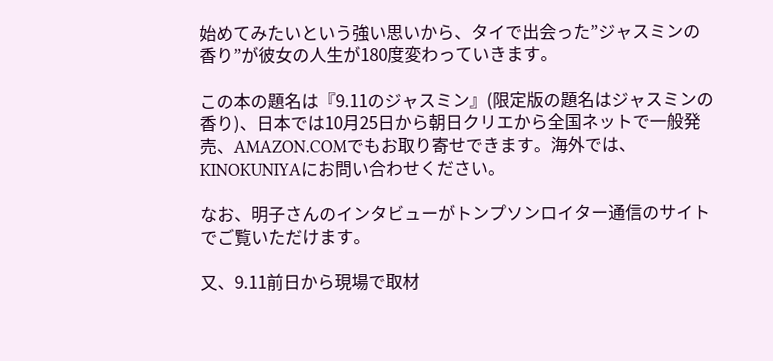始めてみたいという強い思いから、タイで出会った”ジャスミンの香り”が彼女の人生が180度変わっていきます。

この本の題名は『9.11のジャスミン』(限定版の題名はジャスミンの香り)、日本では10月25日から朝日クリエから全国ネットで一般発売、AMAZON.COMでもお取り寄せできます。海外では、KINOKUNIYAにお問い合わせください。

なお、明子さんのインタビューがトンプソンロイター通信のサイトでご覧いただけます。

又、9.11前日から現場で取材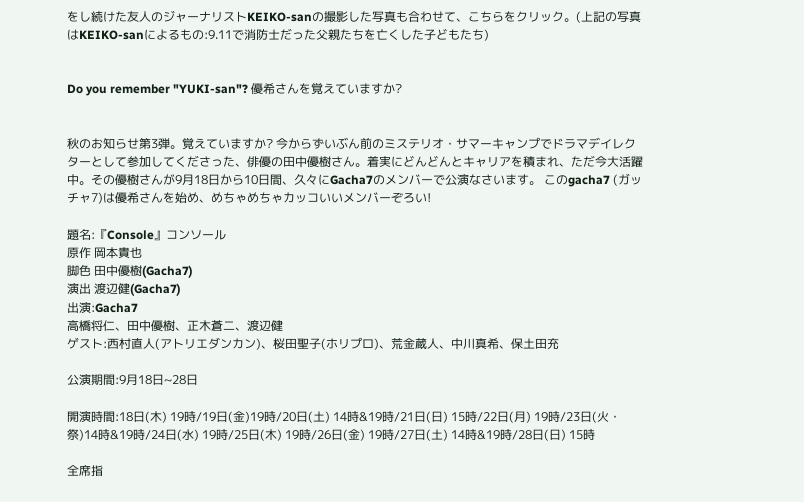をし続けた友人のジャーナリストKEIKO-sanの撮影した写真も合わせて、こちらをクリック。(上記の写真はKEIKO-sanによるもの:9.11で消防士だった父親たちを亡くした子どもたち)


Do you remember "YUKI-san"? 優希さんを覚えていますか?


秋のお知らせ第3弾。覚えていますか? 今からずいぶん前のミステリオ・サマーキャンプでドラマデイレクターとして参加してくださった、俳優の田中優樹さん。着実にどんどんとキャリアを積まれ、ただ今大活躍中。その優樹さんが9月18日から10日間、久々にGacha7のメンバーで公演なさいます。 このgacha7 (ガッチャ7)は優希さんを始め、めちゃめちゃカッコいいメンバーぞろい!

題名:『Console』コンソール
原作 岡本貴也
脚色 田中優樹(Gacha7)
演出 渡辺健(Gacha7)
出演:Gacha7
高橋将仁、田中優樹、正木蒼二、渡辺健
ゲスト:西村直人(アトリエダンカン)、桜田聖子(ホリプロ)、荒金蔵人、中川真希、保土田充

公演期間:9月18日~28日

開演時間:18日(木) 19時/19日(金)19時/20日(土) 14時&19時/21日(日) 15時/22日(月) 19時/23日(火・祭)14時&19時/24日(水) 19時/25日(木) 19時/26日(金) 19時/27日(土) 14時&19時/28日(日) 15時

全席指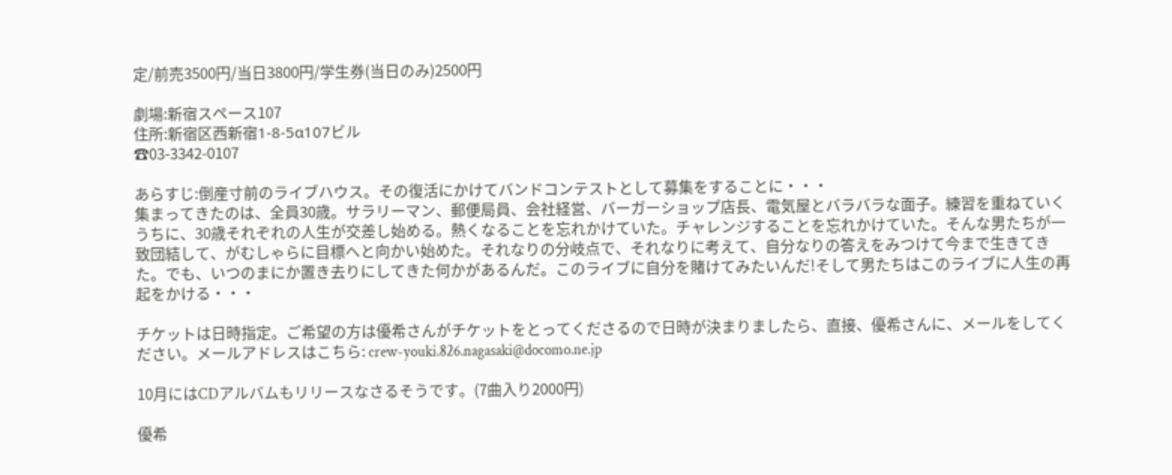定/前売3500円/当日3800円/学生券(当日のみ)2500円

劇場:新宿スペース107
住所:新宿区西新宿1-8-5α107ビル
☎03-3342-0107

あらすじ:倒産寸前のライブハウス。その復活にかけてバンドコンテストとして募集をすることに・・・
集まってきたのは、全員30歳。サラリーマン、郵便局員、会社経営、バーガーショップ店長、電気屋とバラバラな面子。練習を重ねていくうちに、30歳それぞれの人生が交差し始める。熱くなることを忘れかけていた。チャレンジすることを忘れかけていた。そんな男たちが一致団結して、がむしゃらに目標へと向かい始めた。それなりの分岐点で、それなりに考えて、自分なりの答えをみつけて今まで生きてきた。でも、いつのまにか置き去りにしてきた何かがあるんだ。このライブに自分を賭けてみたいんだ!そして男たちはこのライブに人生の再起をかける・・・

チケットは日時指定。ご希望の方は優希さんがチケットをとってくださるので日時が決まりましたら、直接、優希さんに、メールをしてください。メールアドレスはこちら: crew-youki.826.nagasaki@docomo.ne.jp

10月にはCDアルバムもリリースなさるそうです。(7曲入り2000円)

優希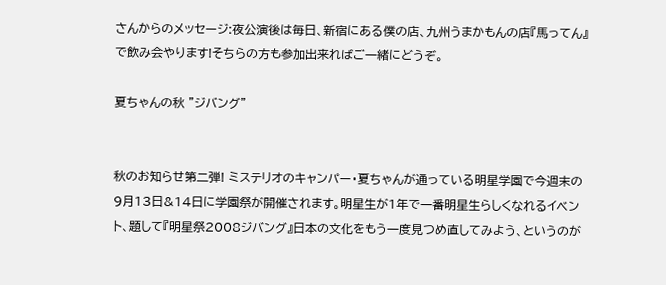さんからのメッセージ:夜公演後は毎日、新宿にある僕の店、九州うまかもんの店『馬ってん』で飲み会やります!そちらの方も参加出来ればご一緒にどうぞ。

夏ちゃんの秋 ”ジバング”


秋のお知らせ第二弾! ミステリオのキャンパー・夏ちゃんが通っている明星学園で今週末の9月13日&14日に学園祭が開催されます。明星生が1年で一番明星生らしくなれるイベント、題して『明星祭2008ジバング』日本の文化をもう一度見つめ直してみよう、というのが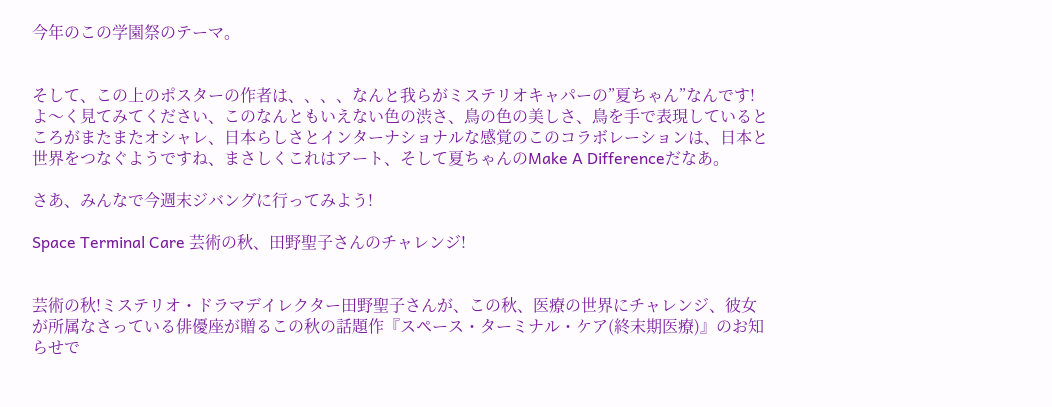今年のこの学園祭のテーマ。


そして、この上のポスターの作者は、、、、なんと我らがミステリオキャパーの”夏ちゃん”なんです!よ〜く見てみてください、このなんともいえない色の渋さ、鳥の色の美しさ、鳥を手で表現しているところがまたまたオシャレ、日本らしさとインターナショナルな感覚のこのコラボレーションは、日本と世界をつなぐようですね、まさしくこれはアート、そして夏ちゃんのMake A Differenceだなあ。

さあ、みんなで今週末ジバングに行ってみよう!

Space Terminal Care 芸術の秋、田野聖子さんのチャレンジ!


芸術の秋!ミステリオ・ドラマデイレクター田野聖子さんが、この秋、医療の世界にチャレンジ、彼女が所属なさっている俳優座が贈るこの秋の話題作『スペース・ターミナル・ケア(終末期医療)』のお知らせで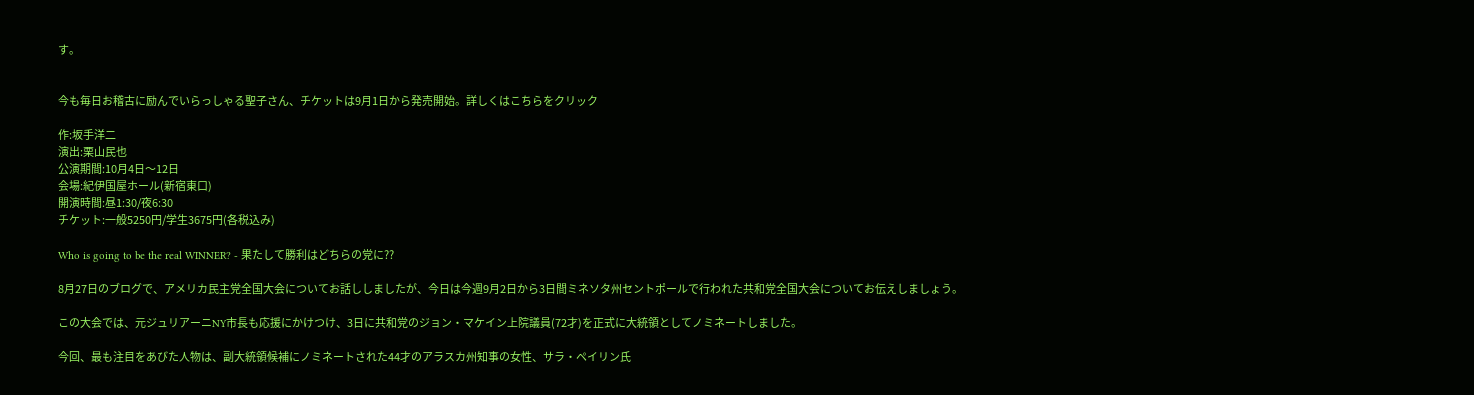す。


今も毎日お稽古に励んでいらっしゃる聖子さん、チケットは9月1日から発売開始。詳しくはこちらをクリック

作:坂手洋二
演出:栗山民也
公演期間:10月4日〜12日
会場:紀伊国屋ホール(新宿東口)
開演時間:昼1:30/夜6:30
チケット:一般5250円/学生3675円(各税込み)

Who is going to be the real WINNER? - 果たして勝利はどちらの党に??

8月27日のブログで、アメリカ民主党全国大会についてお話ししましたが、今日は今週9月2日から3日間ミネソタ州セントポールで行われた共和党全国大会についてお伝えしましょう。

この大会では、元ジュリアーニNY市長も応援にかけつけ、3日に共和党のジョン・マケイン上院議員(72才)を正式に大統領としてノミネートしました。

今回、最も注目をあびた人物は、副大統領候補にノミネートされた44才のアラスカ州知事の女性、サラ・ペイリン氏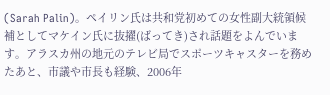(Sarah Palin)。ペイリン氏は共和党初めての女性副大統領候補としてマケイン氏に抜擢(ばってき)され話題をよんでいます。アラスカ州の地元のテレビ局でスポーツキャスターを務めたあと、市議や市長も経験、2006年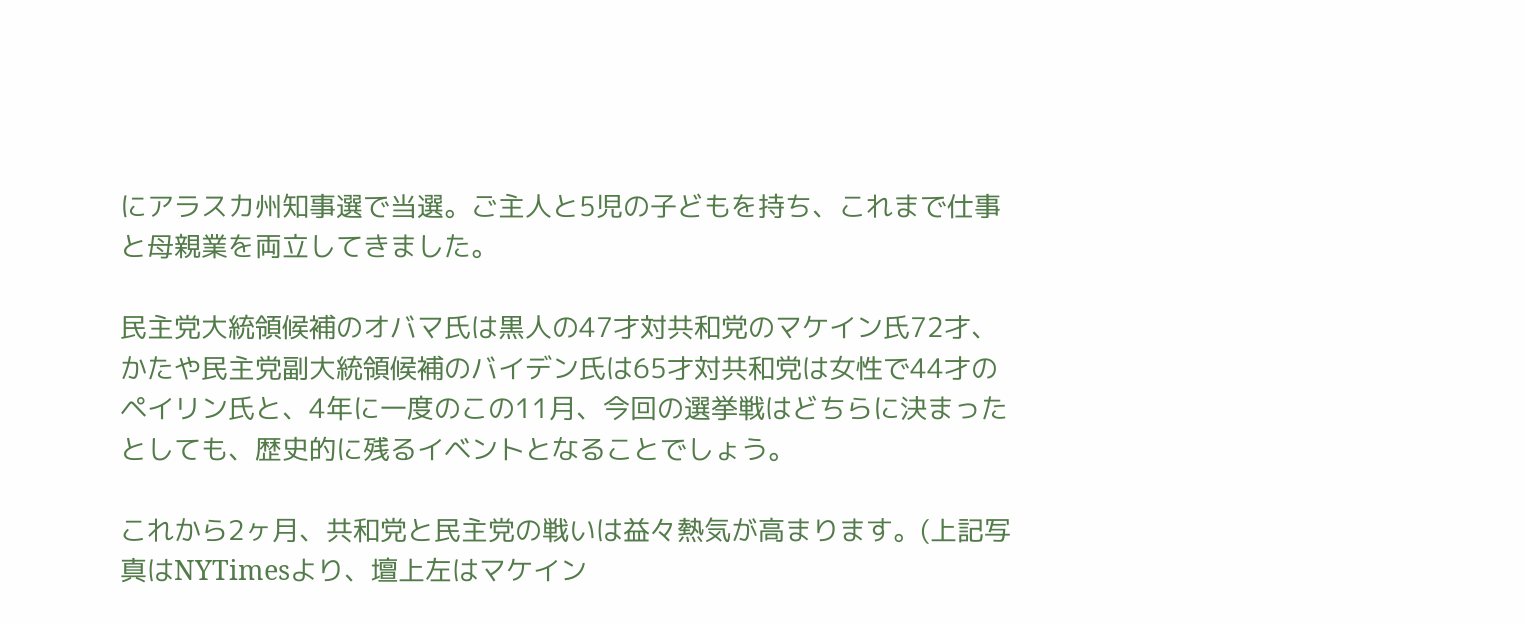にアラスカ州知事選で当選。ご主人と5児の子どもを持ち、これまで仕事と母親業を両立してきました。

民主党大統領候補のオバマ氏は黒人の47才対共和党のマケイン氏72才、かたや民主党副大統領候補のバイデン氏は65才対共和党は女性で44才のペイリン氏と、4年に一度のこの11月、今回の選挙戦はどちらに決まったとしても、歴史的に残るイベントとなることでしょう。

これから2ヶ月、共和党と民主党の戦いは益々熱気が高まります。(上記写真はNYTimesより、壇上左はマケイン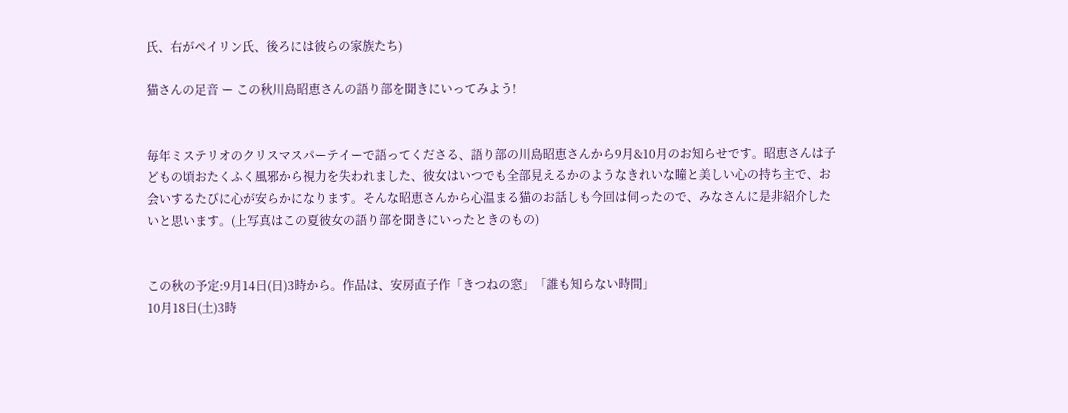氏、右がペイリン氏、後ろには彼らの家族たち)

猫さんの足音 ー この秋川島昭恵さんの語り部を聞きにいってみよう!


毎年ミステリオのクリスマスパーテイーで語ってくださる、語り部の川島昭恵さんから9月&10月のお知らせです。昭恵さんは子どもの頃おたくふく風邪から視力を失われました、彼女はいつでも全部見えるかのようなきれいな瞳と美しい心の持ち主で、お会いするたびに心が安らかになります。そんな昭恵さんから心温まる猫のお話しも今回は伺ったので、みなさんに是非紹介したいと思います。(上写真はこの夏彼女の語り部を聞きにいったときのもの)


この秋の予定:9月14日(日)3時から。作品は、安房直子作「きつねの窓」「誰も知らない時間」
10月18日(土)3時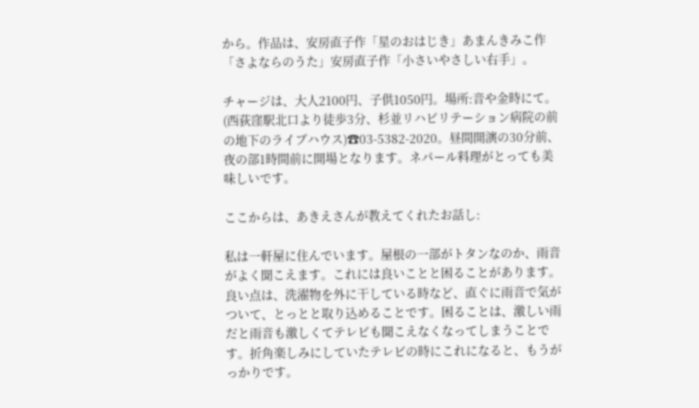から。作品は、安房直子作「星のおはじき」あまんきみこ作「さよならのうた」安房直子作「小さいやさしい右手」。

チャージは、大人2100円、子供1050円。場所:音や金時にて。(西荻窪駅北口より徒歩3分、杉並リハビリテーション病院の前の地下のライブハウス)☎03-5382-2020。昼間開演の30分前、夜の部1時間前に開場となります。ネパール料理がとっても美味しいです。

ここからは、あきえさんが教えてくれたお話し:

私は一軒屋に住んでいます。屋根の一部がトタンなのか、雨音がよく聞こえます。これには良いことと困ることがあります。良い点は、洗濯物を外に干している時など、直ぐに雨音で気がついて、とっとと取り込めることです。困ることは、激しい雨だと雨音も激しくてテレビも聞こえなくなってしまうことです。折角楽しみにしていたテレビの時にこれになると、もうがっかりです。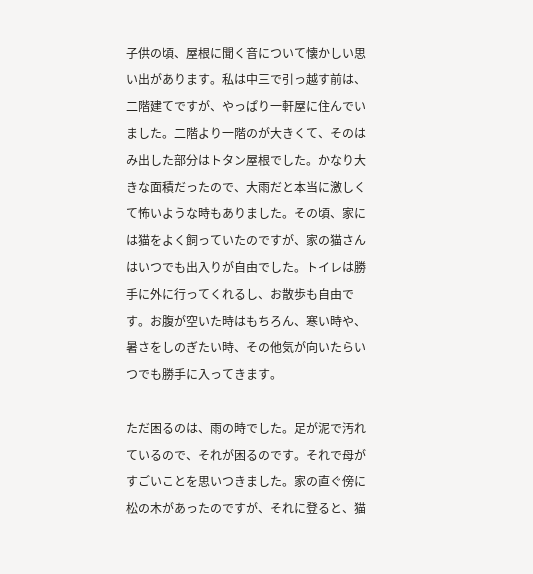子供の頃、屋根に聞く音について懐かしい思い出があります。私は中三で引っ越す前は、二階建てですが、やっぱり一軒屋に住んでいました。二階より一階のが大きくて、そのはみ出した部分はトタン屋根でした。かなり大きな面積だったので、大雨だと本当に激しくて怖いような時もありました。その頃、家には猫をよく飼っていたのですが、家の猫さんはいつでも出入りが自由でした。トイレは勝手に外に行ってくれるし、お散歩も自由です。お腹が空いた時はもちろん、寒い時や、暑さをしのぎたい時、その他気が向いたらいつでも勝手に入ってきます。

ただ困るのは、雨の時でした。足が泥で汚れているので、それが困るのです。それで母がすごいことを思いつきました。家の直ぐ傍に松の木があったのですが、それに登ると、猫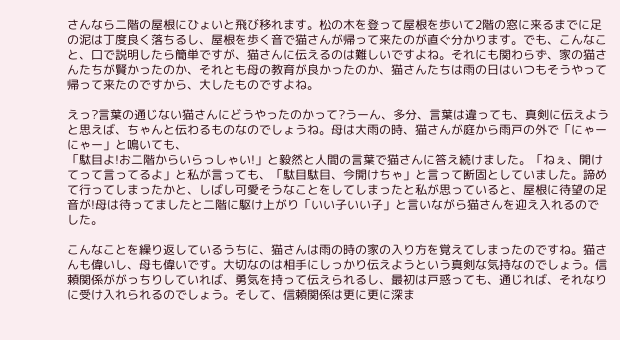さんなら二階の屋根にひょいと飛び移れます。松の木を登って屋根を歩いて2階の窓に来るまでに足の泥は丁度良く落ちるし、屋根を歩く音で猫さんが帰って来たのが直ぐ分かります。でも、こんなこと、口で説明したら簡単ですが、猫さんに伝えるのは難しいですよね。それにも関わらず、家の猫さんたちが賢かったのか、それとも母の教育が良かったのか、猫さんたちは雨の日はいつもそうやって帰って来たのですから、大したものですよね。

えっ?言葉の通じない猫さんにどうやったのかって?うーん、多分、言葉は違っても、真剣に伝えようと思えば、ちゃんと伝わるものなのでしょうね。母は大雨の時、猫さんが庭から雨戸の外で「にゃーにゃー」と鳴いても、
「駄目よ!お二階からいらっしゃい!」と毅然と人間の言葉で猫さんに答え続けました。「ねぇ、開けてって言ってるよ」と私が言っても、「駄目駄目、今開けちゃ」と言って断固としていました。諦めて行ってしまったかと、しばし可愛そうなことをしてしまったと私が思っていると、屋根に待望の足音が!母は待ってましたと二階に駆け上がり「いい子いい子」と言いながら猫さんを迎え入れるのでした。

こんなことを繰り返しているうちに、猫さんは雨の時の家の入り方を覚えてしまったのですね。猫さんも偉いし、母も偉いです。大切なのは相手にしっかり伝えようという真剣な気持なのでしょう。信頼関係ががっちりしていれば、勇気を持って伝えられるし、最初は戸惑っても、通じれば、それなりに受け入れられるのでしょう。そして、信頼関係は更に更に深ま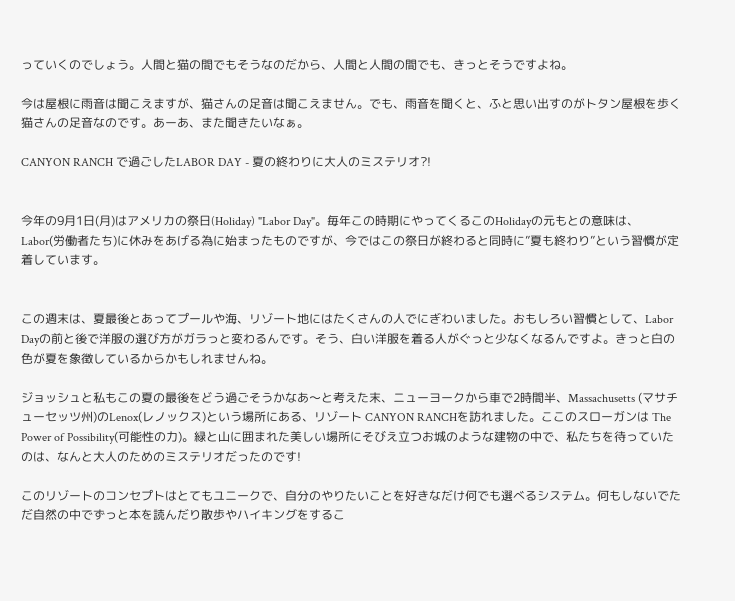っていくのでしょう。人間と猫の間でもそうなのだから、人間と人間の間でも、きっとそうですよね。

今は屋根に雨音は聞こえますが、猫さんの足音は聞こえません。でも、雨音を聞くと、ふと思い出すのがトタン屋根を歩く猫さんの足音なのです。あーあ、また聞きたいなぁ。

CANYON RANCH で過ごしたLABOR DAY - 夏の終わりに大人のミステリオ?!


今年の9月1日(月)はアメリカの祭日(Holiday) "Labor Day"。毎年この時期にやってくるこのHolidayの元もとの意味は、Labor(労働者たち)に休みをあげる為に始まったものですが、今ではこの祭日が終わると同時に”夏も終わり”という習慣が定着しています。


この週末は、夏最後とあってプールや海、リゾート地にはたくさんの人でにぎわいました。おもしろい習慣として、Labor Dayの前と後で洋服の選び方がガラっと変わるんです。そう、白い洋服を着る人がぐっと少なくなるんですよ。きっと白の色が夏を象徴しているからかもしれませんね。

ジョッシュと私もこの夏の最後をどう過ごそうかなあ〜と考えた末、ニューヨークから車で2時間半、Massachusetts (マサチューセッツ州)のLenox(レノックス)という場所にある、リゾート CANYON RANCHを訪れました。ここのスローガンは The Power of Possibility(可能性の力)。緑と山に囲まれた美しい場所にそびえ立つお城のような建物の中で、私たちを待っていたのは、なんと大人のためのミステリオだったのです!

このリゾートのコンセプトはとてもユニークで、自分のやりたいことを好きなだけ何でも選べるシステム。何もしないでただ自然の中でずっと本を読んだり散歩やハイキングをするこ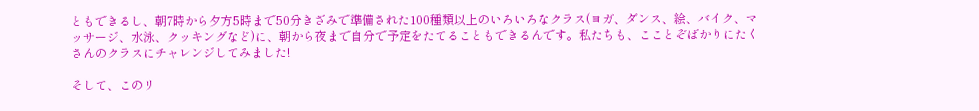ともできるし、朝7時から夕方5時まで50分きざみで準備された100種類以上のいろいろなクラス(ヨガ、ダンス、絵、バイク、マッサージ、水泳、クッキングなど)に、朝から夜まで自分で予定をたてることもできるんです。私たちも、こことぞばかりにたくさんのクラスにチャレンジしてみました!

そして、このリ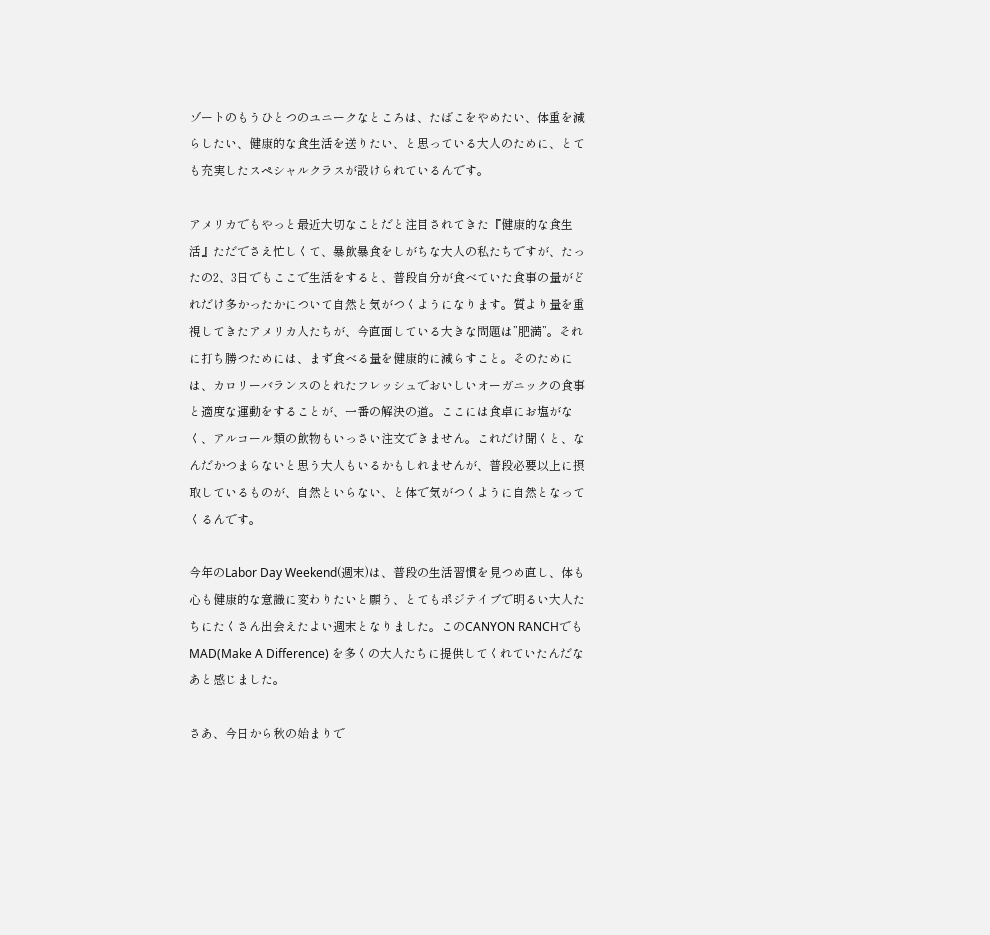ゾートのもうひとつのユニークなところは、たばこをやめたい、体重を減らしたい、健康的な食生活を送りたい、と思っている大人のために、とても充実したスペシャルクラスが設けられているんです。

アメリカでもやっと最近大切なことだと注目されてきた『健康的な食生活』ただでさえ忙しくて、暴飲暴食をしがちな大人の私たちですが、たったの2、3日でもここで生活をすると、普段自分が食べていた食事の量がどれだけ多かったかについて自然と気がつくようになります。質より量を重視してきたアメリカ人たちが、今直面している大きな問題は”肥満”。それに打ち勝つためには、まず食べる量を健康的に減らすこと。そのためには、カロリーバランスのとれたフレッシュでおいしいオーガニックの食事と適度な運動をすることが、一番の解決の道。ここには食卓にお塩がなく、アルコール類の飲物もいっさい注文できません。これだけ聞くと、なんだかつまらないと思う大人もいるかもしれませんが、普段必要以上に摂取しているものが、自然といらない、と体で気がつくように自然となってくるんです。

今年のLabor Day Weekend(週末)は、普段の生活習慣を見つめ直し、体も心も健康的な意識に変わりたいと願う、とてもポジテイブで明るい大人たちにたくさん出会えたよい週末となりました。このCANYON RANCHでもMAD(Make A Difference) を多くの大人たちに提供してくれていたんだなあと感じました。

さあ、今日から秋の始まりで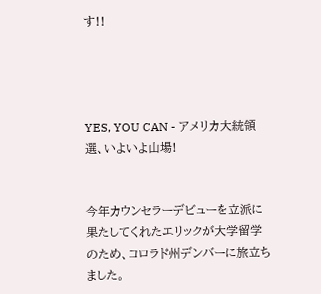す!!




YES, YOU CAN - アメリカ大統領選、いよいよ山場!


今年カウンセラーデビューを立派に果たしてくれたエリックが大学留学のため、コロラド州デンバーに旅立ちました。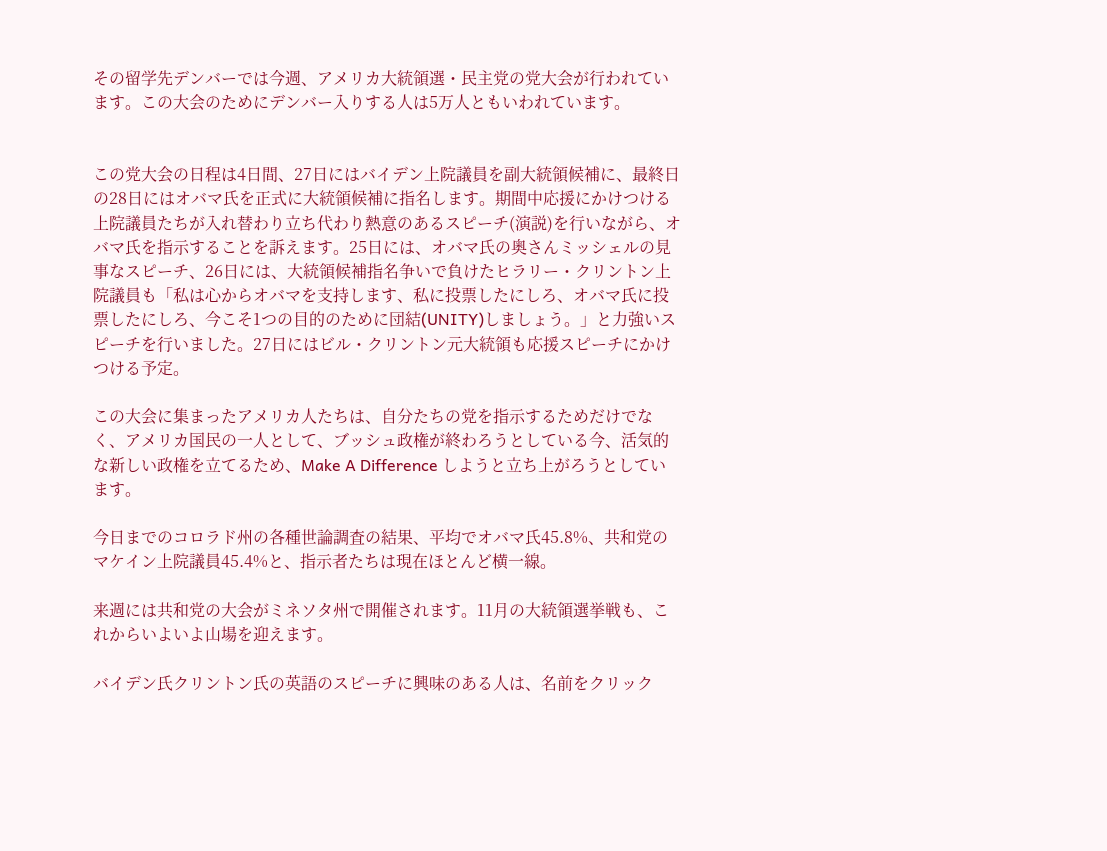その留学先デンバーでは今週、アメリカ大統領選・民主党の党大会が行われています。この大会のためにデンバー入りする人は5万人ともいわれています。


この党大会の日程は4日間、27日にはバイデン上院議員を副大統領候補に、最終日の28日にはオバマ氏を正式に大統領候補に指名します。期間中応援にかけつける上院議員たちが入れ替わり立ち代わり熱意のあるスピーチ(演説)を行いながら、オバマ氏を指示することを訴えます。25日には、オバマ氏の奥さんミッシェルの見事なスピーチ、26日には、大統領候補指名争いで負けたヒラリー・クリントン上院議員も「私は心からオバマを支持します、私に投票したにしろ、オバマ氏に投票したにしろ、今こそ1つの目的のために団結(UNITY)しましょう。」と力強いスピーチを行いました。27日にはビル・クリントン元大統領も応援スピーチにかけつける予定。

この大会に集まったアメリカ人たちは、自分たちの党を指示するためだけでなく、アメリカ国民の一人として、ブッシュ政権が終わろうとしている今、活気的な新しい政権を立てるため、Make A Difference しようと立ち上がろうとしています。

今日までのコロラド州の各種世論調査の結果、平均でオバマ氏45.8%、共和党のマケイン上院議員45.4%と、指示者たちは現在ほとんど横一線。

来週には共和党の大会がミネソタ州で開催されます。11月の大統領選挙戦も、これからいよいよ山場を迎えます。

バイデン氏クリントン氏の英語のスピーチに興味のある人は、名前をクリック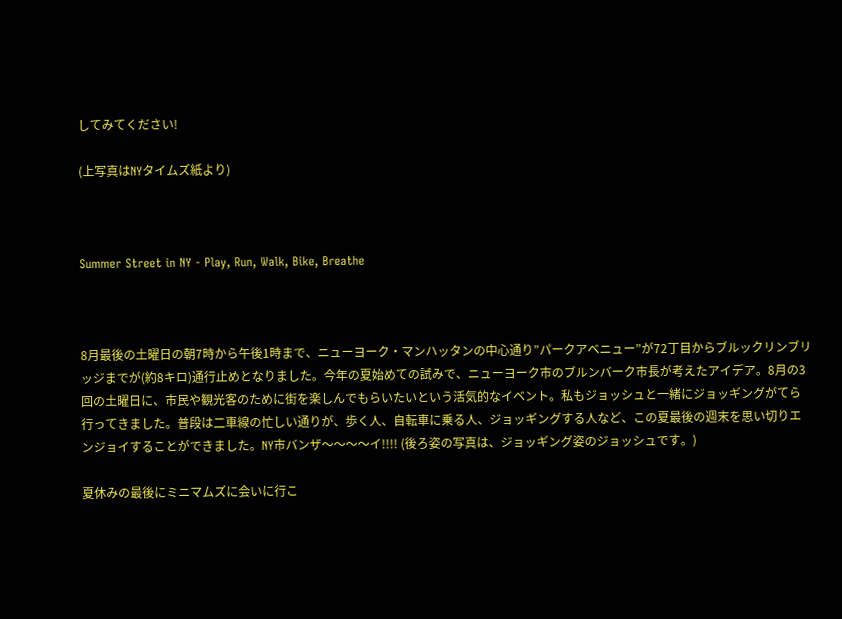してみてください!

(上写真はNYタイムズ紙より)



Summer Street in NY - Play, Run, Walk, Bike, Breathe



8月最後の土曜日の朝7時から午後1時まで、ニューヨーク・マンハッタンの中心通り”パークアベニュー”が72丁目からブルックリンブリッジまでが(約8キロ)通行止めとなりました。今年の夏始めての試みで、ニューヨーク市のブルンバーク市長が考えたアイデア。8月の3回の土曜日に、市民や観光客のために街を楽しんでもらいたいという活気的なイベント。私もジョッシュと一緒にジョッギングがてら行ってきました。普段は二車線の忙しい通りが、歩く人、自転車に乗る人、ジョッギングする人など、この夏最後の週末を思い切りエンジョイすることができました。NY市バンザ〜〜〜〜イ!!!! (後ろ姿の写真は、ジョッギング姿のジョッシュです。)

夏休みの最後にミニマムズに会いに行こ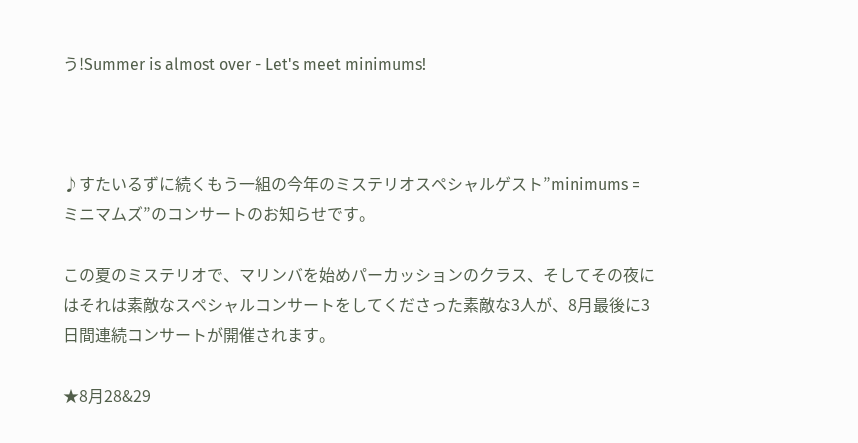う!Summer is almost over - Let's meet minimums!



♪すたいるずに続くもう一組の今年のミステリオスペシャルゲスト”minimums = ミニマムズ”のコンサートのお知らせです。

この夏のミステリオで、マリンバを始めパーカッションのクラス、そしてその夜にはそれは素敵なスペシャルコンサートをしてくださった素敵な3人が、8月最後に3日間連続コンサートが開催されます。

★8月28&29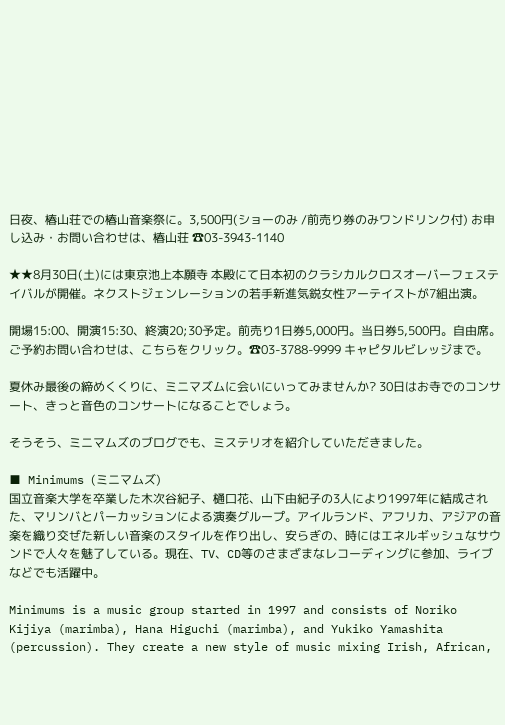日夜、椿山荘での椿山音楽祭に。3,500円(ショーのみ /前売り券のみワンドリンク付) お申し込み・お問い合わせは、椿山荘 ☎03-3943-1140

★★8月30日(土)には東京池上本願寺 本殿にて日本初のクラシカルクロスオーバーフェステイバルが開催。ネクストジェンレーションの若手新進気鋭女性アーテイストが7組出演。

開場15:00、開演15:30、終演20;30予定。前売り1日券5,000円。当日券5,500円。自由席。ご予約お問い合わせは、こちらをクリック。☎03-3788-9999 キャピタルビレッジまで。

夏休み最後の締めくくりに、ミニマズムに会いにいってみませんか? 30日はお寺でのコンサート、きっと音色のコンサートになることでしょう。

そうそう、ミニマムズのブログでも、ミステリオを紹介していただきました。

■ Minimums (ミニマムズ)
国立音楽大学を卒業した木次谷紀子、樋口花、山下由紀子の3人により1997年に結成された、マリンバとパーカッションによる演奏グループ。アイルランド、アフリカ、アジアの音楽を織り交ぜた新しい音楽のスタイルを作り出し、安らぎの、時にはエネルギッシュなサウンドで人々を魅了している。現在、TV、CD等のさまざまなレコーディングに参加、ライブなどでも活躍中。

Minimums is a music group started in 1997 and consists of Noriko Kijiya (marimba), Hana Higuchi (marimba), and Yukiko Yamashita (percussion). They create a new style of music mixing Irish, African,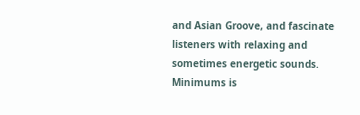and Asian Groove, and fascinate listeners with relaxing and sometimes energetic sounds. Minimums is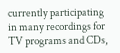currently participating in many recordings for TV programs and CDs,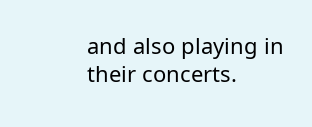and also playing in their concerts.